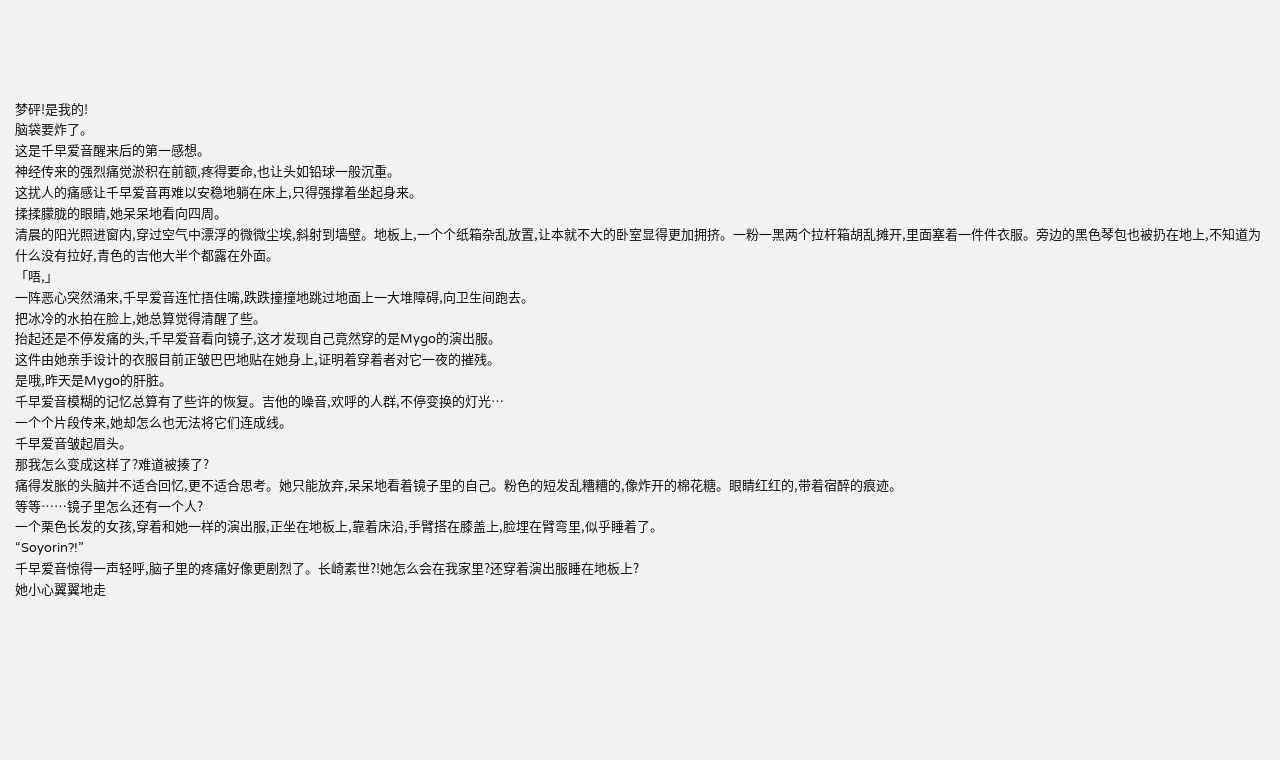梦砰!是我的!
脑袋要炸了。
这是千早爱音醒来后的第一感想。
神经传来的强烈痛觉淤积在前额,疼得要命,也让头如铅球一般沉重。
这扰人的痛感让千早爱音再难以安稳地躺在床上,只得强撑着坐起身来。
揉揉朦胧的眼睛,她呆呆地看向四周。
清晨的阳光照进窗内,穿过空气中漂浮的微微尘埃,斜射到墙壁。地板上,一个个纸箱杂乱放置,让本就不大的卧室显得更加拥挤。一粉一黑两个拉杆箱胡乱摊开,里面塞着一件件衣服。旁边的黑色琴包也被扔在地上,不知道为什么没有拉好,青色的吉他大半个都露在外面。
「唔,」
一阵恶心突然涌来,千早爱音连忙捂住嘴,跌跌撞撞地跳过地面上一大堆障碍,向卫生间跑去。
把冰冷的水拍在脸上,她总算觉得清醒了些。
抬起还是不停发痛的头,千早爱音看向镜子,这才发现自己竟然穿的是Mygo的演出服。
这件由她亲手设计的衣服目前正皱巴巴地贴在她身上,证明着穿着者对它一夜的摧残。
是哦,昨天是Mygo的肝脏。
千早爱音模糊的记忆总算有了些许的恢复。吉他的噪音,欢呼的人群,不停变换的灯光…
一个个片段传来,她却怎么也无法将它们连成线。
千早爱音皱起眉头。
那我怎么变成这样了?难道被揍了?
痛得发胀的头脑并不适合回忆,更不适合思考。她只能放弃,呆呆地看着镜子里的自己。粉色的短发乱糟糟的,像炸开的棉花糖。眼睛红红的,带着宿醉的痕迹。
等等……镜子里怎么还有一个人?
一个栗色长发的女孩,穿着和她一样的演出服,正坐在地板上,靠着床沿,手臂搭在膝盖上,脸埋在臂弯里,似乎睡着了。
“Soyorin?!”
千早爱音惊得一声轻呼,脑子里的疼痛好像更剧烈了。长崎素世?!她怎么会在我家里?还穿着演出服睡在地板上?
她小心翼翼地走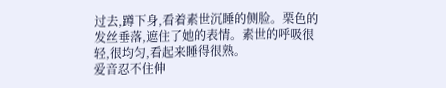过去,蹲下身,看着素世沉睡的侧脸。栗色的发丝垂落,遮住了她的表情。素世的呼吸很轻,很均匀,看起来睡得很熟。
爱音忍不住伸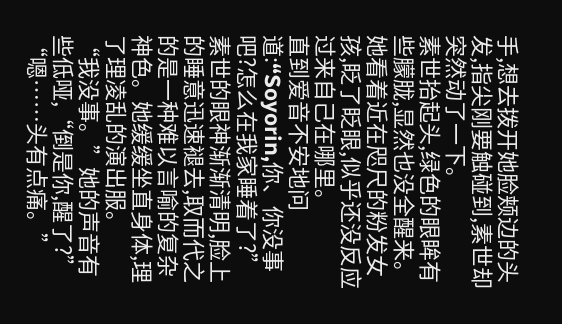手,想去拨开她脸颊边的头发,指尖刚要触碰到,素世却突然动了一下。
素世抬起头,绿色的眼眸有些朦胧,显然也没全醒来。她看着近在咫尺的粉发女孩,眨了眨眼,似乎还没反应过来自己在哪里。
直到爱音不安地问道:“Soyorin,你、你没事吧?怎么在我家睡着了?”
素世的眼神渐渐清明,脸上的睡意迅速褪去,取而代之的是一种难以言喻的复杂神色。她缓缓坐直身体,理了理凌乱的演出服。
“我没事。”她的声音有些低哑,“倒是你,醒了?”
“嗯……头有点痛。”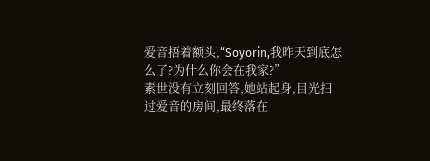爱音捂着额头,“Soyorin,我昨天到底怎么了?为什么你会在我家?”
素世没有立刻回答,她站起身,目光扫过爱音的房间,最终落在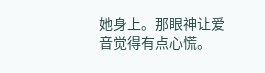她身上。那眼神让爱音觉得有点心慌。